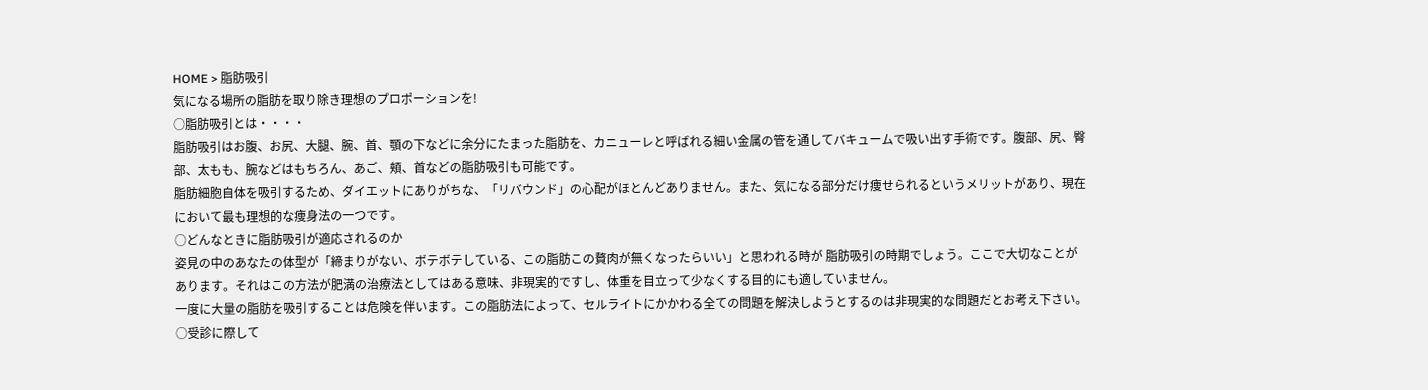HOME > 脂肪吸引
気になる場所の脂肪を取り除き理想のプロポーションを!
○脂肪吸引とは・・・・
脂肪吸引はお腹、お尻、大腿、腕、首、顎の下などに余分にたまった脂肪を、カニューレと呼ばれる細い金属の管を通してバキュームで吸い出す手術です。腹部、尻、臀部、太もも、腕などはもちろん、あご、頬、首などの脂肪吸引も可能です。
脂肪細胞自体を吸引するため、ダイエットにありがちな、「リバウンド」の心配がほとんどありません。また、気になる部分だけ痩せられるというメリットがあり、現在において最も理想的な痩身法の一つです。
○どんなときに脂肪吸引が適応されるのか
姿見の中のあなたの体型が「締まりがない、ボテボテしている、この脂肪この贅肉が無くなったらいい」と思われる時が 脂肪吸引の時期でしょう。ここで大切なことがあります。それはこの方法が肥満の治療法としてはある意味、非現実的ですし、体重を目立って少なくする目的にも適していません。
一度に大量の脂肪を吸引することは危険を伴います。この脂肪法によって、セルライトにかかわる全ての問題を解決しようとするのは非現実的な問題だとお考え下さい。
○受診に際して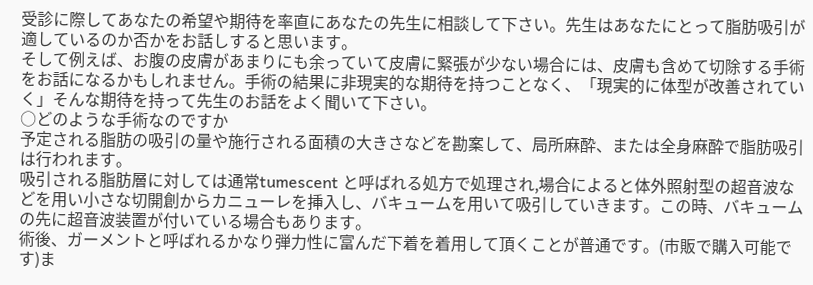受診に際してあなたの希望や期待を率直にあなたの先生に相談して下さい。先生はあなたにとって脂肪吸引が適しているのか否かをお話しすると思います。
そして例えば、お腹の皮膚があまりにも余っていて皮膚に緊張が少ない場合には、皮膚も含めて切除する手術をお話になるかもしれません。手術の結果に非現実的な期待を持つことなく、「現実的に体型が改善されていく」そんな期待を持って先生のお話をよく聞いて下さい。
○どのような手術なのですか
予定される脂肪の吸引の量や施行される面積の大きさなどを勘案して、局所麻酔、または全身麻酔で脂肪吸引は行われます。
吸引される脂肪層に対しては通常tumescent と呼ばれる処方で処理され,場合によると体外照射型の超音波などを用い小さな切開創からカニューレを挿入し、バキュームを用いて吸引していきます。この時、バキュームの先に超音波装置が付いている場合もあります。
術後、ガーメントと呼ばれるかなり弾力性に富んだ下着を着用して頂くことが普通です。(市販で購入可能です)ま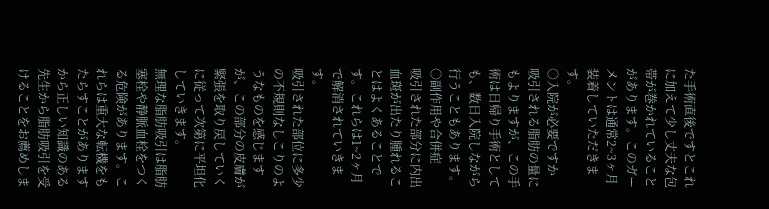た手術直後ですとこれに加えて少し丈夫な包帯が巻かれていることがあります。このガーメントは通常2~3ヶ月装着していただきます。
○入院が必要ですか
吸引される脂肪の量にもよりますが、この手術は日帰り手術としても、数日入院しながら行うこともあります。
○副作用や合併症
吸引された部分に内出血斑が出たり腫れることはよくあることです。これらは1~2ヶ月で解消されていきます。
吸引された部位に多少の不規則なしこりのようなものを感じますが、この部分の皮膚が緊張を取り戻していくに従って次第に平坦化していきます。
無理な脂肪吸引は脂肪塞栓や静脈血栓をつくる危険があります。これらは重大な転機をもたらすことがありますから正しい知識のある先生から脂肪吸引を受けることをお薦めしま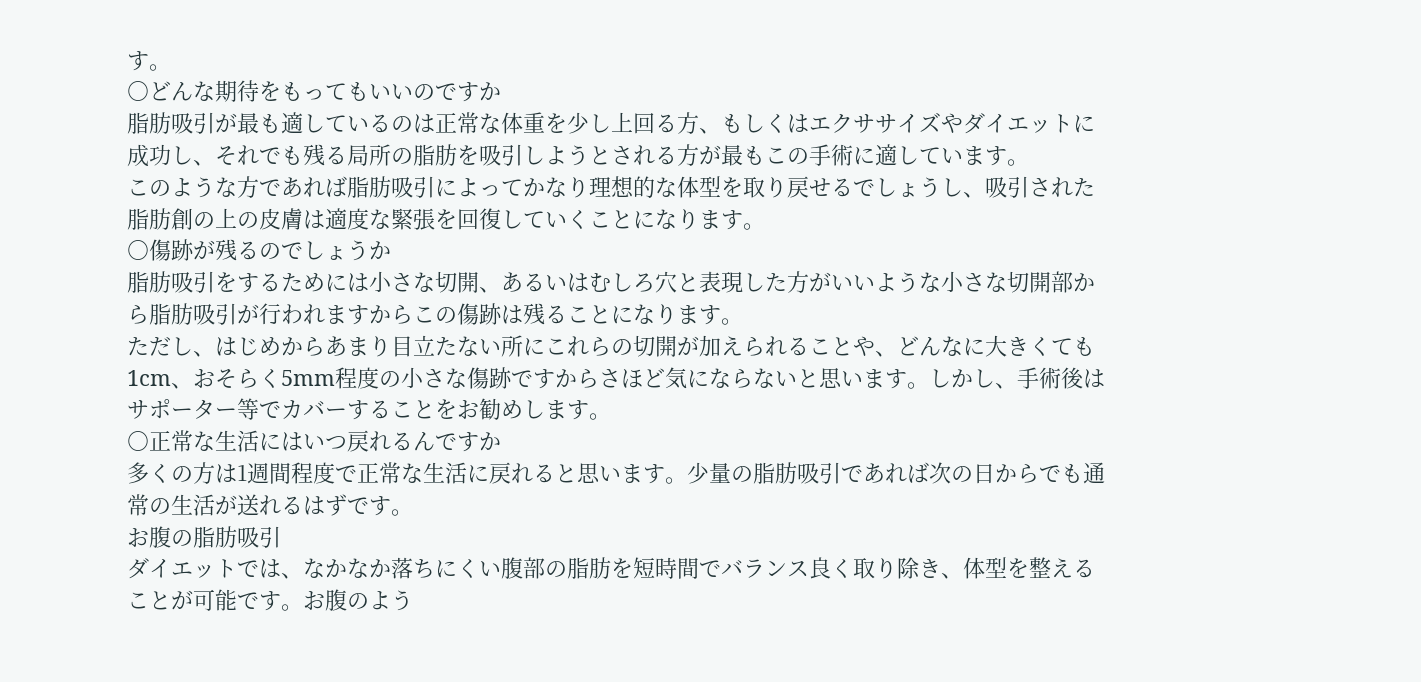す。
○どんな期待をもってもいいのですか
脂肪吸引が最も適しているのは正常な体重を少し上回る方、もしくはエクササイズやダイエットに成功し、それでも残る局所の脂肪を吸引しようとされる方が最もこの手術に適しています。
このような方であれば脂肪吸引によってかなり理想的な体型を取り戻せるでしょうし、吸引された脂肪創の上の皮膚は適度な緊張を回復していくことになります。
○傷跡が残るのでしょうか
脂肪吸引をするためには小さな切開、あるいはむしろ穴と表現した方がいいような小さな切開部から脂肪吸引が行われますからこの傷跡は残ることになります。
ただし、はじめからあまり目立たない所にこれらの切開が加えられることや、どんなに大きくても1cm、おそらく5mm程度の小さな傷跡ですからさほど気にならないと思います。しかし、手術後はサポーター等でカバーすることをお勧めします。
○正常な生活にはいつ戻れるんですか
多くの方は1週間程度で正常な生活に戻れると思います。少量の脂肪吸引であれば次の日からでも通常の生活が送れるはずです。
お腹の脂肪吸引
ダイエットでは、なかなか落ちにくい腹部の脂肪を短時間でバランス良く取り除き、体型を整えることが可能です。お腹のよう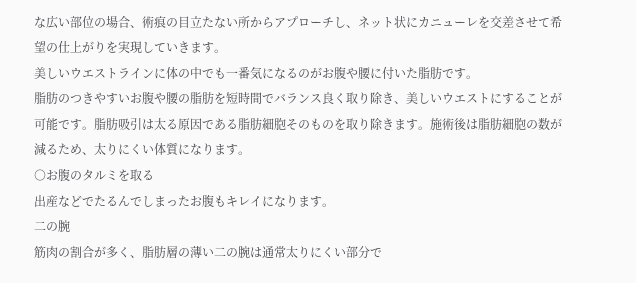な広い部位の場合、術痕の目立たない所からアプローチし、ネット状にカニューレを交差させて希望の仕上がりを実現していきます。
美しいウエストラインに体の中でも一番気になるのがお腹や腰に付いた脂肪です。
脂肪のつきやすいお腹や腰の脂肪を短時間でバランス良く取り除き、美しいウエストにすることが可能です。脂肪吸引は太る原因である脂肪細胞そのものを取り除きます。施術後は脂肪細胞の数が減るため、太りにくい体質になります。
○お腹のタルミを取る
出産などでたるんでしまったお腹もキレイになります。
二の腕
筋肉の割合が多く、脂肪層の薄い二の腕は通常太りにくい部分で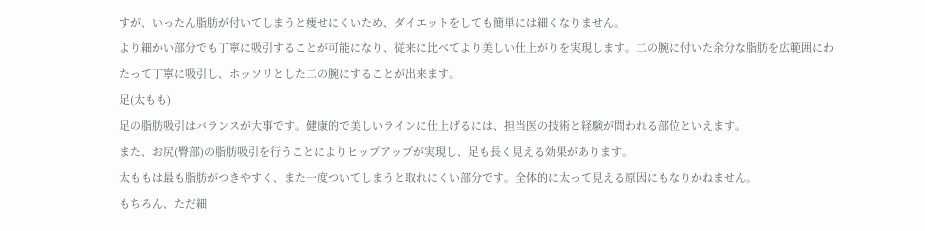すが、いったん脂肪が付いてしまうと痩せにくいため、ダイエットをしても簡単には細くなりません。
より細かい部分でも丁寧に吸引することが可能になり、従来に比べてより美しい仕上がりを実現します。二の腕に付いた余分な脂肪を広範囲にわたって丁寧に吸引し、ホッソリとした二の腕にすることが出来ます。
足(太もも)
足の脂肪吸引はバランスが大事です。健康的で美しいラインに仕上げるには、担当医の技術と経験が問われる部位といえます。
また、お尻(臀部)の脂肪吸引を行うことによりヒップアップが実現し、足も長く見える効果があります。
太ももは最も脂肪がつきやすく、また一度ついてしまうと取れにくい部分です。全体的に太って見える原因にもなりかねません。
もちろん、ただ細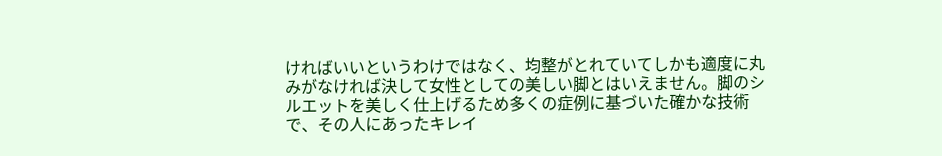ければいいというわけではなく、均整がとれていてしかも適度に丸みがなければ決して女性としての美しい脚とはいえません。脚のシルエットを美しく仕上げるため多くの症例に基づいた確かな技術で、その人にあったキレイ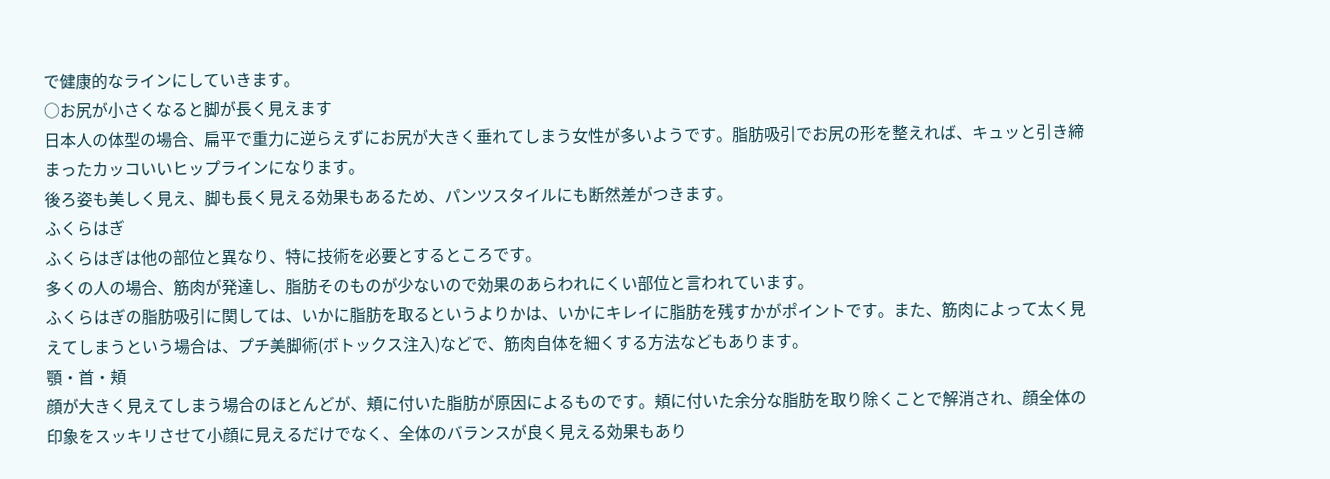で健康的なラインにしていきます。
○お尻が小さくなると脚が長く見えます
日本人の体型の場合、扁平で重力に逆らえずにお尻が大きく垂れてしまう女性が多いようです。脂肪吸引でお尻の形を整えれば、キュッと引き締まったカッコいいヒップラインになります。
後ろ姿も美しく見え、脚も長く見える効果もあるため、パンツスタイルにも断然差がつきます。
ふくらはぎ
ふくらはぎは他の部位と異なり、特に技術を必要とするところです。
多くの人の場合、筋肉が発達し、脂肪そのものが少ないので効果のあらわれにくい部位と言われています。
ふくらはぎの脂肪吸引に関しては、いかに脂肪を取るというよりかは、いかにキレイに脂肪を残すかがポイントです。また、筋肉によって太く見えてしまうという場合は、プチ美脚術(ボトックス注入)などで、筋肉自体を細くする方法などもあります。
顎・首・頬
顔が大きく見えてしまう場合のほとんどが、頬に付いた脂肪が原因によるものです。頬に付いた余分な脂肪を取り除くことで解消され、顔全体の印象をスッキリさせて小顔に見えるだけでなく、全体のバランスが良く見える効果もあり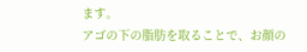ます。
アゴの下の脂肪を取ることで、お顔の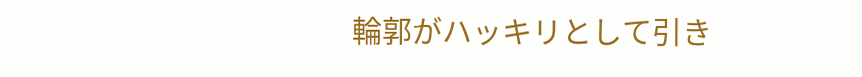輪郭がハッキリとして引き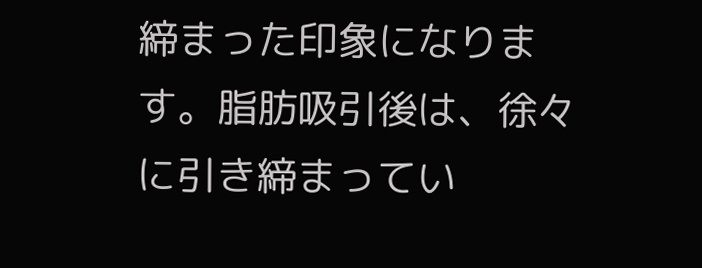締まった印象になります。脂肪吸引後は、徐々に引き締まってい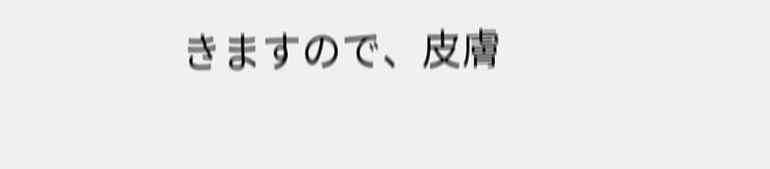きますので、皮膚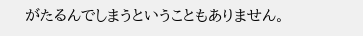がたるんでしまうということもありません。